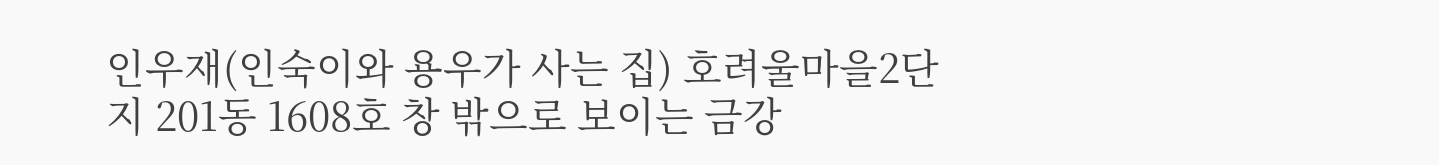인우재(인숙이와 용우가 사는 집) 호려울마을2단지 201동 1608호 창 밖으로 보이는 금강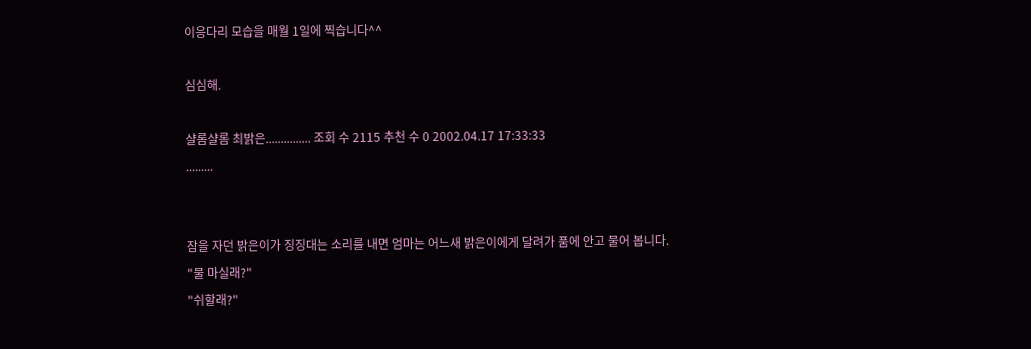이응다리 모습을 매월 1일에 찍습니다^^

심심해.

샬롬샬롬 최밝은............... 조회 수 2115 추천 수 0 2002.04.17 17:33:33
.........


잠을 자던 밝은이가 징징대는 소리를 내면 엄마는 어느새 밝은이에게 달려가 품에 안고 물어 봅니다.
"물 마실래?"
"쉬할래?"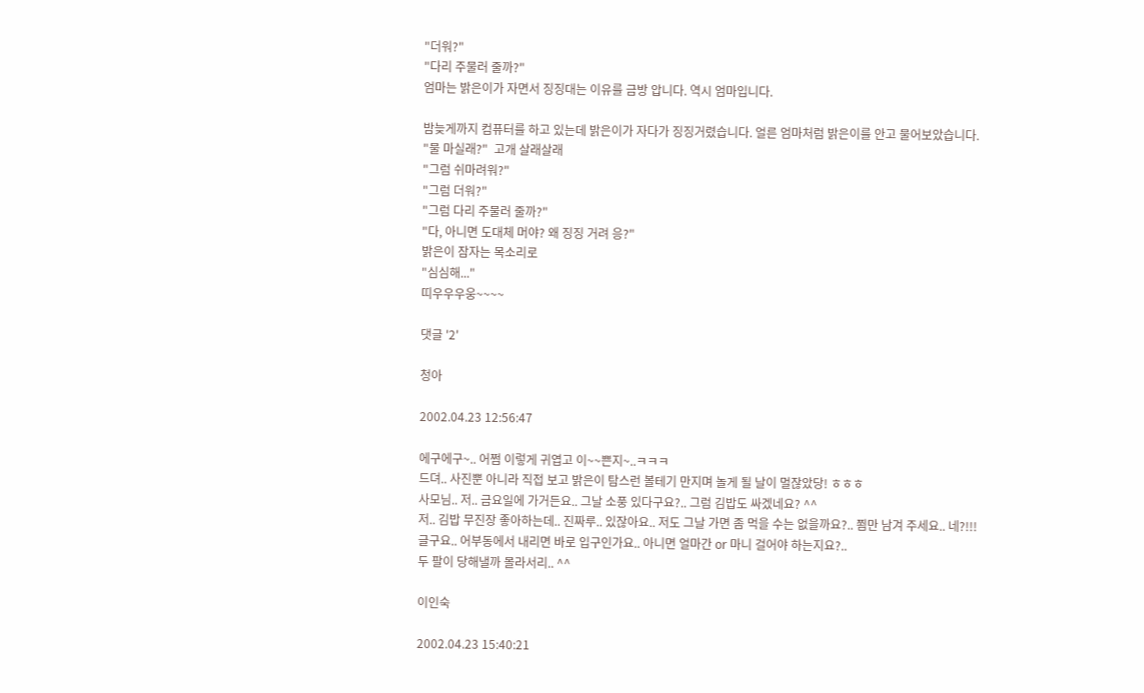"더워?"
"다리 주물러 줄까?"
엄마는 밝은이가 자면서 징징대는 이유를 금방 압니다. 역시 엄마입니다.

밤늦게까지 컴퓨터를 하고 있는데 밝은이가 자다가 징징거렸습니다. 얼른 엄마처럼 밝은이를 안고 물어보았습니다.
"물 마실래?"  고개 살래살래
"그럼 쉬마려워?"
"그럼 더워?"
"그럼 다리 주물러 줄까?"
"다, 아니면 도대체 머야? 왜 징징 거려 응?"
밝은이 잠자는 목소리로
"심심해..."
띠우우우웅~~~~

댓글 '2'

청아

2002.04.23 12:56:47

에구에구~.. 어쩜 이렇게 귀엽고 이~~쁜지~..ㅋㅋㅋ
드뎌.. 사진뿐 아니라 직접 보고 밝은이 탐스런 볼테기 만지며 놀게 될 날이 멀잖았당! ㅎㅎㅎ
사모님.. 저.. 금요일에 가거든요.. 그날 소풍 있다구요?.. 그럼 김밥도 싸겠네요? ^^
저.. 김밥 무진장 좋아하는데.. 진짜루.. 있잖아요.. 저도 그날 가면 좀 먹을 수는 없을까요?.. 쬠만 남겨 주세요.. 네?!!!
글구요.. 어부동에서 내리면 바로 입구인가요.. 아니면 얼마간 or 마니 걸어야 하는지요?..
두 팔이 당해낼까 몰라서리.. ^^

이인숙

2002.04.23 15:40:21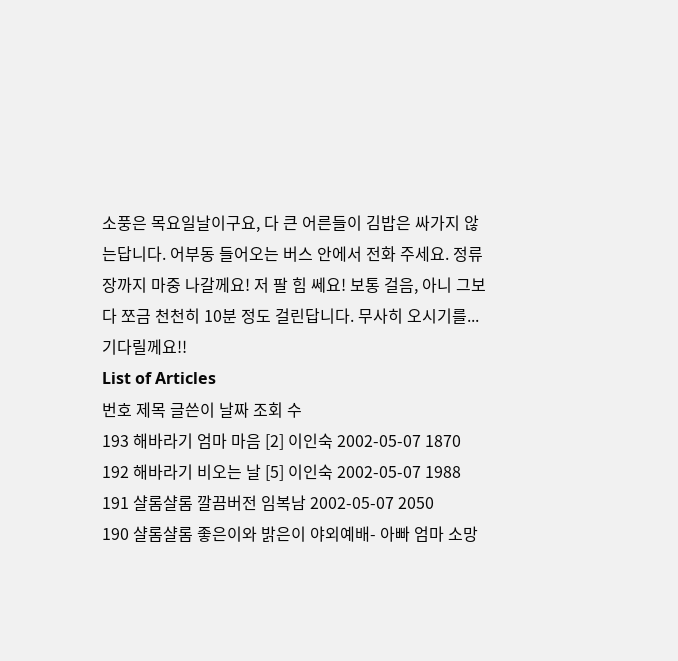소풍은 목요일날이구요, 다 큰 어른들이 김밥은 싸가지 않는답니다. 어부동 들어오는 버스 안에서 전화 주세요. 정류장까지 마중 나갈께요! 저 팔 힘 쎄요! 보통 걸음, 아니 그보다 쪼금 천천히 10분 정도 걸린답니다. 무사히 오시기를...기다릴께요!!
List of Articles
번호 제목 글쓴이 날짜 조회 수
193 해바라기 엄마 마음 [2] 이인숙 2002-05-07 1870
192 해바라기 비오는 날 [5] 이인숙 2002-05-07 1988
191 샬롬샬롬 깔끔버전 임복남 2002-05-07 2050
190 샬롬샬롬 좋은이와 밝은이 야외예배- 아빠 엄마 소망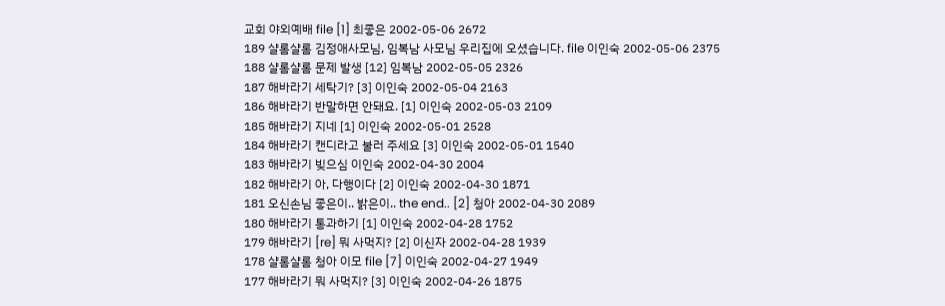교회 야외예배 file [1] 최좋은 2002-05-06 2672
189 샬롬샬롬 김정애사모님, 임복남 사모님 우리집에 오셨습니다. file 이인숙 2002-05-06 2375
188 샬롬샬롬 문제 발생 [12] 임복남 2002-05-05 2326
187 해바라기 세탁기? [3] 이인숙 2002-05-04 2163
186 해바라기 반말하면 안돼요. [1] 이인숙 2002-05-03 2109
185 해바라기 지네 [1] 이인숙 2002-05-01 2528
184 해바라기 캔디라고 불러 주세요 [3] 이인숙 2002-05-01 1540
183 해바라기 빚으심 이인숙 2002-04-30 2004
182 해바라기 아, 다행이다 [2] 이인숙 2002-04-30 1871
181 오신손님 좋은이.. 밝은이.. the end.. [2] 청아 2002-04-30 2089
180 해바라기 통과하기 [1] 이인숙 2002-04-28 1752
179 해바라기 [re] 뭐 사먹지? [2] 이신자 2002-04-28 1939
178 샬롬샬롬 청아 이모 file [7] 이인숙 2002-04-27 1949
177 해바라기 뭐 사먹지? [3] 이인숙 2002-04-26 1875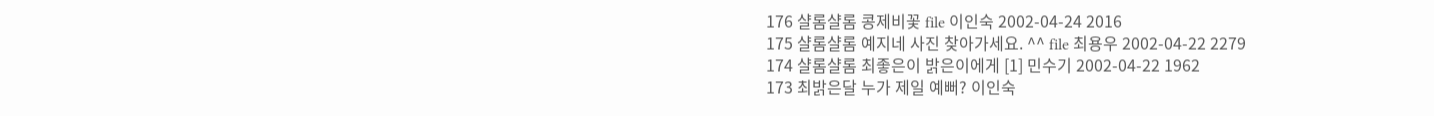176 샬롬샬롬 콩제비꽃 file 이인숙 2002-04-24 2016
175 샬롬샬롬 예지네 사진 찾아가세요. ^^ file 최용우 2002-04-22 2279
174 샬롬샬롬 최좋은이 밝은이에게 [1] 민수기 2002-04-22 1962
173 최밝은달 누가 제일 예뻐? 이인숙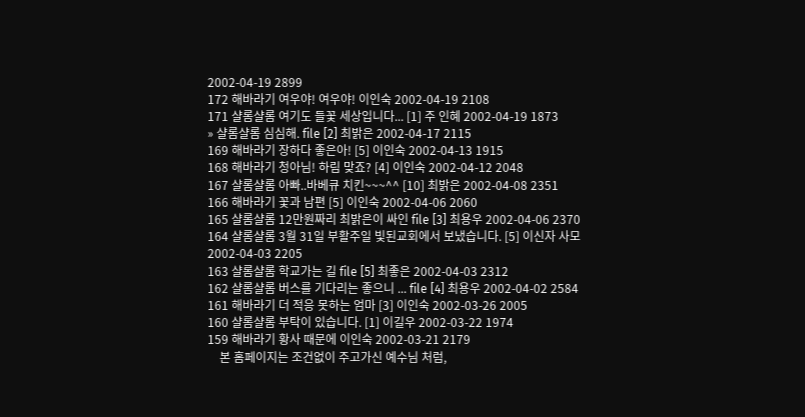2002-04-19 2899
172 해바라기 여우야! 여우야! 이인숙 2002-04-19 2108
171 샬롬샬롬 여기도 들꽃 세상입니다... [1] 주 인혜 2002-04-19 1873
» 샬롬샬롬 심심해. file [2] 최밝은 2002-04-17 2115
169 해바라기 장하다 좋은아! [5] 이인숙 2002-04-13 1915
168 해바라기 청아님! 하림 맞죠? [4] 이인숙 2002-04-12 2048
167 샬롬샬롬 아빠..바베큐 치킨~~~^^ [10] 최밝은 2002-04-08 2351
166 해바라기 꽃과 남편 [5] 이인숙 2002-04-06 2060
165 샬롬샬롬 12만원짜리 최밝은이 싸인 file [3] 최용우 2002-04-06 2370
164 샬롬샬롬 3월 31일 부활주일 빛된교회에서 보냈습니다. [5] 이신자 사모 2002-04-03 2205
163 샬롬샬롬 학교가는 길 file [5] 최좋은 2002-04-03 2312
162 샬롬샬롬 버스를 기다리는 좋으니 ... file [4] 최용우 2002-04-02 2584
161 해바라기 더 적응 못하는 엄마 [3] 이인숙 2002-03-26 2005
160 샬롬샬롬 부탁이 있습니다. [1] 이길우 2002-03-22 1974
159 해바라기 황사 때문에 이인숙 2002-03-21 2179
    본 홈페이지는 조건없이 주고가신 예수님 처럼,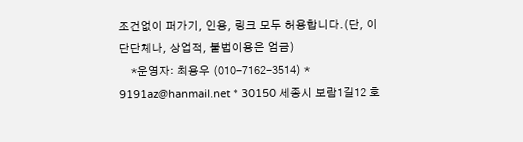조건없이 퍼가기, 인용, 링크 모두 허용합니다.(단, 이단단체나, 상업적, 불법이용은 엄금)
    *운영자: 최용우 (010-7162-3514) * 9191az@hanmail.net * 30150 세종시 보람1길12 호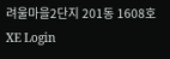려울마을2단지 201동 1608호
XE Login